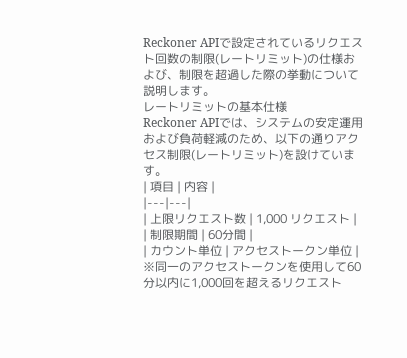Reckoner APIで設定されているリクエスト回数の制限(レートリミット)の仕様および、制限を超過した際の挙動について説明します。
レートリミットの基本仕様
Reckoner APIでは、システムの安定運用および負荷軽減のため、以下の通りアクセス制限(レートリミット)を設けています。
| 項目 | 内容 |
|---|---|
| 上限リクエスト数 | 1,000 リクエスト |
| 制限期間 | 60分間 |
| カウント単位 | アクセストークン単位 |
※同一のアクセストークンを使用して60分以内に1,000回を超えるリクエスト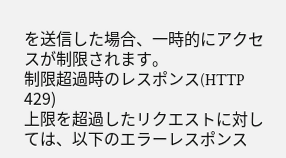を送信した場合、一時的にアクセスが制限されます。
制限超過時のレスポンス(HTTP 429)
上限を超過したリクエストに対しては、以下のエラーレスポンス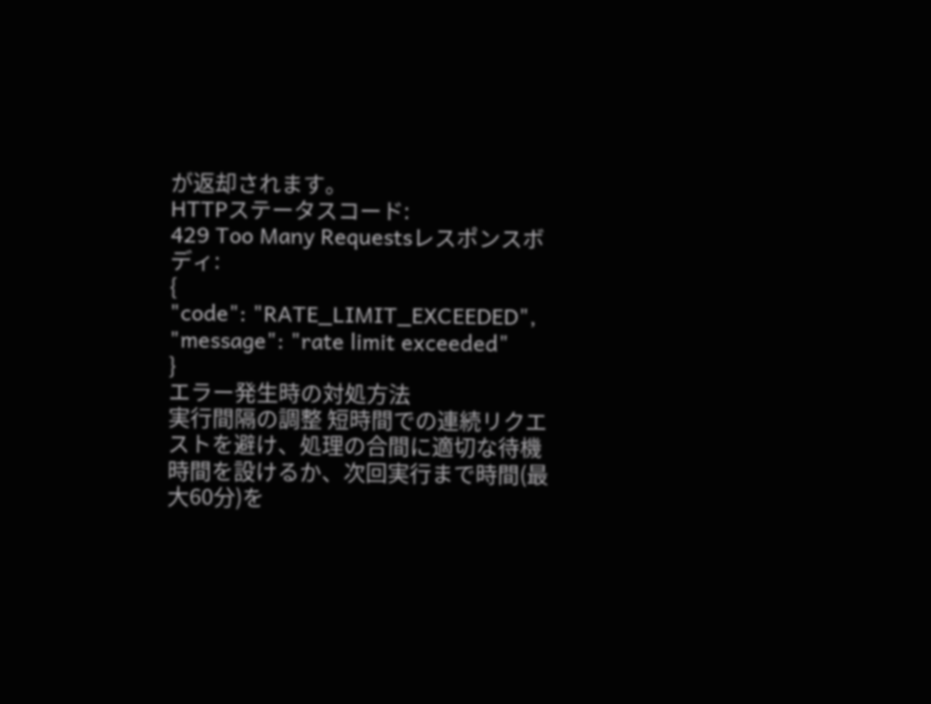が返却されます。
HTTPステータスコード:
429 Too Many Requestsレスポンスボディ:
{
"code": "RATE_LIMIT_EXCEEDED",
"message": "rate limit exceeded"
}
エラー発生時の対処方法
実行間隔の調整 短時間での連続リクエストを避け、処理の合間に適切な待機時間を設けるか、次回実行まで時間(最大60分)を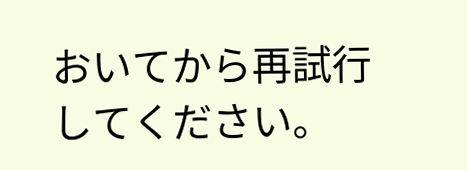おいてから再試行してください。